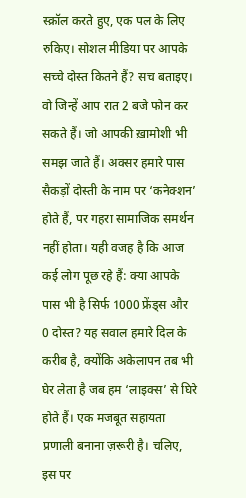स्क्रॉल करते हुए, एक पल के लिए रुकिए। सोशल मीडिया पर आपके सच्चे दोस्त कितने हैं? सच बताइए। वो जिन्हें आप रात 2 बजे फोन कर सकते हैं। जो आपकी ख़ामोशी भी समझ जाते हैं। अक्सर हमारे पास सैकड़ों दोस्ती के नाम पर ‘कनेक्शन’ होते हैं, पर गहरा सामाजिक समर्थन नहीं होता। यही वजह है कि आज कई लोग पूछ रहे हैं: क्या आपके पास भी है सिर्फ 1000 फ्रेंड्स और 0 दोस्त? यह सवाल हमारे दिल के करीब है, क्योंकि अकेलापन तब भी घेर लेता है जब हम ‘लाइक्स’ से घिरे होते हैं। एक मजबूत सहायता प्रणाली बनाना ज़रूरी है। चलिए, इस पर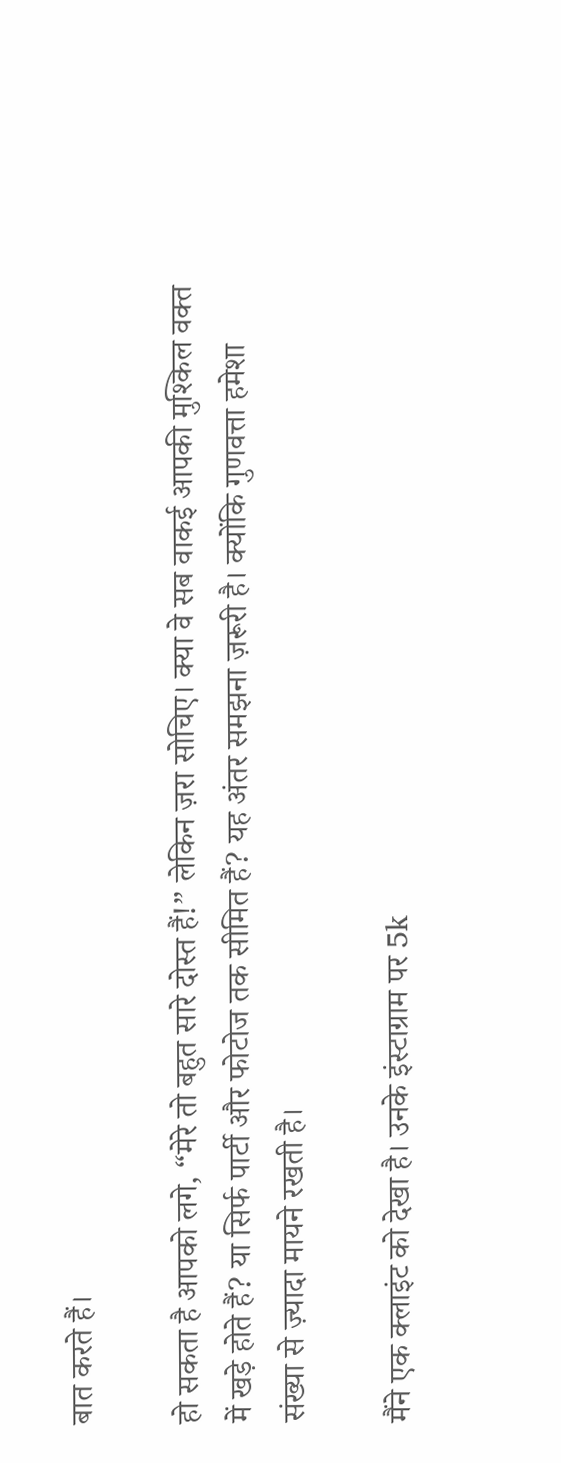बात करते हैं।

हो सकता है आपको लगे, “मेरे तो बहुत सारे दोस्त हैं!” लेकिन ज़रा सोचिए। क्या वे सब वाकई आपकी मुश्किल वक्त में खड़े होते हैं? या सिर्फ पार्टी और फोटोज तक सीमित हैं? यह अंतर समझना ज़रूरी है। क्योंकि गुणवत्ता हमेशा संख्या से ज़्यादा मायने रखती है।

मैंने एक क्लाइंट को देखा है। उनके इंस्टाग्राम पर 5k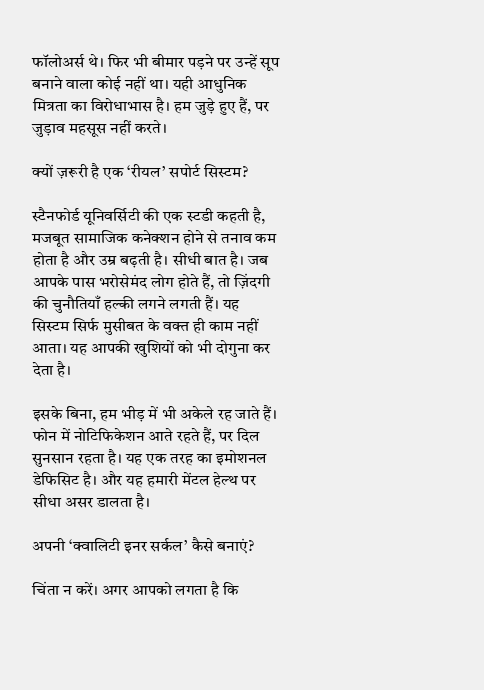फॉलोअर्स थे। फिर भी बीमार पड़ने पर उन्हें सूप बनाने वाला कोई नहीं था। यही आधुनिक मित्रता का विरोधाभास है। हम जुड़े हुए हैं, पर जुड़ाव महसूस नहीं करते।

क्यों ज़रूरी है एक ‘रीयल’ सपोर्ट सिस्टम?

स्टैनफोर्ड यूनिवर्सिटी की एक स्टडी कहती है, मजबूत सामाजिक कनेक्शन होने से तनाव कम होता है और उम्र बढ़ती है। सीधी बात है। जब आपके पास भरोसेमंद लोग होते हैं, तो ज़िंदगी की चुनौतियाँ हल्की लगने लगती हैं। यह सिस्टम सिर्फ मुसीबत के वक्त ही काम नहीं आता। यह आपकी खुशियों को भी दोगुना कर देता है।

इसके बिना, हम भीड़ में भी अकेले रह जाते हैं। फोन में नोटिफिकेशन आते रहते हैं, पर दिल सुनसान रहता है। यह एक तरह का इमोशनल डेफिसिट है। और यह हमारी मेंटल हेल्थ पर सीधा असर डालता है।

अपनी ‘क्वालिटी इनर सर्कल’ कैसे बनाएं?

चिंता न करें। अगर आपको लगता है कि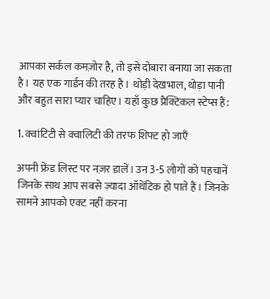आपका सर्कल कमज़ोर है, तो इसे दोबारा बनाया जा सकता है। यह एक गार्डन की तरह है। थोड़ी देखभाल, थोड़ा पानी और बहुत सारा प्यार चाहिए। यहाँ कुछ प्रैक्टिकल स्टेप्स हैं:

1. क्वांटिटी से क्वालिटी की तरफ शिफ्ट हो जाएँ

अपनी फ्रेंड लिस्ट पर नज़र डालें। उन 3-5 लोगों को पहचानें जिनके साथ आप सबसे ज़्यादा ऑथेंटिक हो पाते हैं। जिनके सामने आपको एक्ट नहीं करना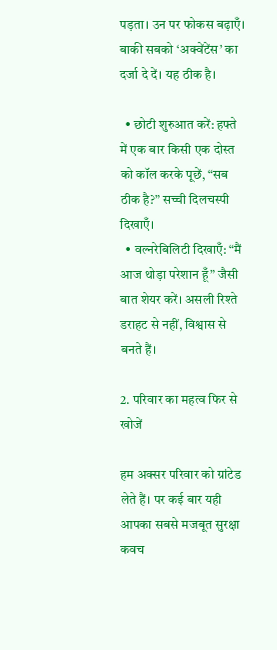पड़ता। उन पर फोकस बढ़ाएँ। बाकी सबको ‘अक्वेंटेंस’ का दर्जा दे दें। यह ठीक है।

  • छोटी शुरुआत करें: हफ्ते में एक बार किसी एक दोस्त को कॉल करके पूछें, “सब ठीक है?” सच्ची दिलचस्पी दिखाएँ।
  • वल्नरेबिलिटी दिखाएँ: “मैं आज थोड़ा परेशान हूँ” जैसी बात शेयर करें। असली रिश्ते डराहट से नहीं, विश्वास से बनते हैं।

2. परिवार का महत्व फिर से खोजें

हम अक्सर परिवार को ग्रांटेड लेते हैं। पर कई बार यही आपका सबसे मजबूत सुरक्षा कवच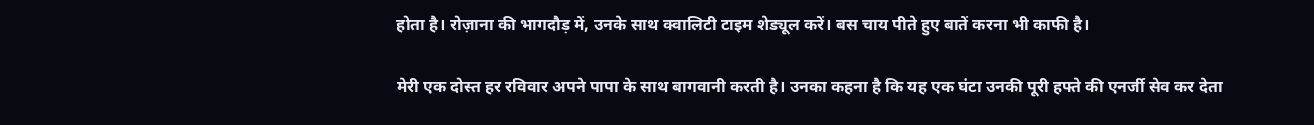होता है। रोज़ाना की भागदौड़ में, उनके साथ क्वालिटी टाइम शेड्यूल करें। बस चाय पीते हुए बातें करना भी काफी है।

मेरी एक दोस्त हर रविवार अपने पापा के साथ बागवानी करती है। उनका कहना है कि यह एक घंटा उनकी पूरी हफ्ते की एनर्जी सेव कर देता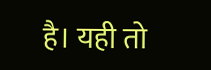है। यही तो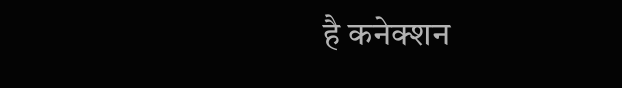है कनेक्शन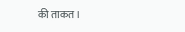की ताकत।